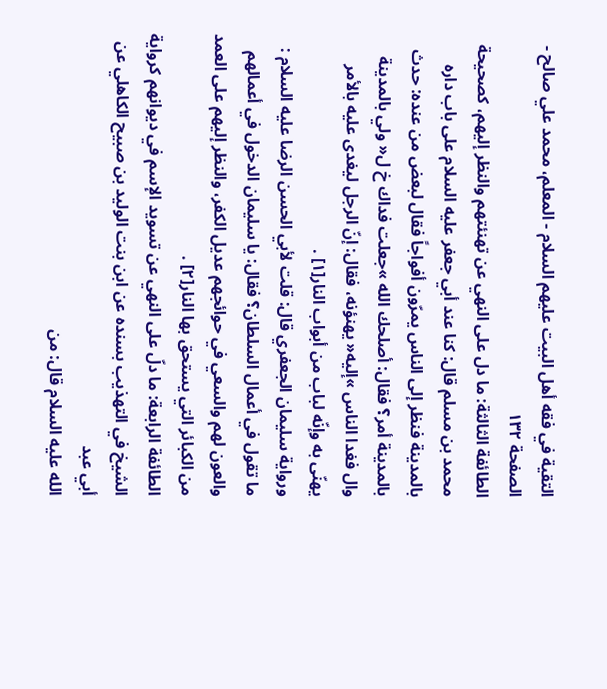التقية في فقه أهل البيت عليهم السلام - المعلم، محمد علي صالح - الصفحة ١٣٢
الطائفة الثالثة: ما دل على النهي عن تهنئتهم والنظر إليهم، كصحيحة محمد بن مسلم قال: كنا عند أبي جعفر عليه السلام على باب داره بالمدينة فنظر إلى الناس يمرّون أفواجاً فقال لبعض من عنده: حدث بالمدينة أمر؟ فقال: أصلحك الله »جعلت فداك خ ل« ولي بالمدينة وال فغدا الناس »إليه« يهنؤنه، فقال: إنّ الرجل ليغدى عليه بالأمر يهنّى به وإنّه لباب من أبواب النار[١] .
ورواية سليمان الجعفري قال: قلت لأبي الحسن الرضا عليه السلام : ما تقول في أعمال السلطان؟ فقال: يا سليمان الدخول في أعمالهم والعون لهم والسعي في حوائجهم عديل الكفر، والنظر إليهم على العمد من الكبائر التي يستحق بها النار[٢] .
الطائفة الرابعة: ما دلّ على النهي عن تسويد الإسم في ديوانهم كرواية الشيخ في التهذيب بسنده عن ابن بنت الوليد بن صبيح الكاهلي عن أبي عبد
الله عليه السلام قال: من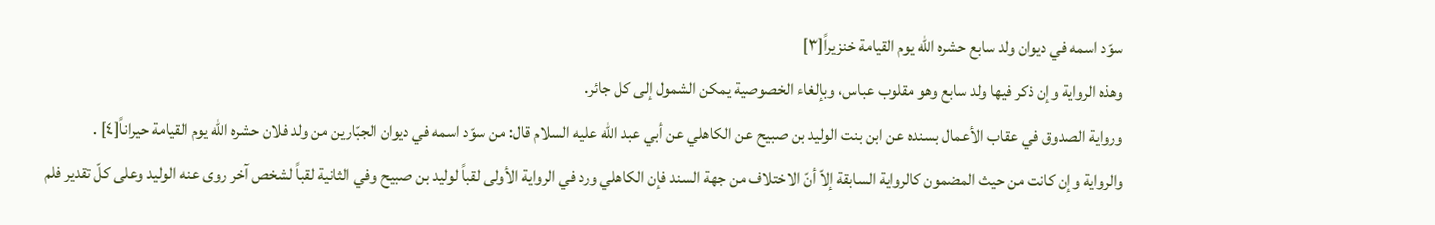سوّد اسمه في ديوان ولد سابع حشره الله يوم القيامة خنزيراً[٣]
وهذه الرواية وإن ذكر فيها ولد سابع وهو مقلوب عباس، وبإلغاء الخصوصية يمكن الشمول إلى كل جائر.
ورواية الصدوق في عقاب الأعمال بسنده عن ابن بنت الوليد بن صبيح عن الكاهلي عن أبي عبد الله عليه السلام قال: من سوّد اسمه في ديوان الجبّارين من ولد فلان حشره الله يوم القيامة حيراناً[٤] .
والرواية وإن كانت من حيث المضمون كالرواية السابقة إلاّ أنّ الاختلاف من جهة السند فإن الكاهلي ورد في الرواية الأولى لقباً لوليد بن صبيح وفي الثانية لقباً لشخص آخر روى عنه الوليد وعلى كلّ تقدير فلم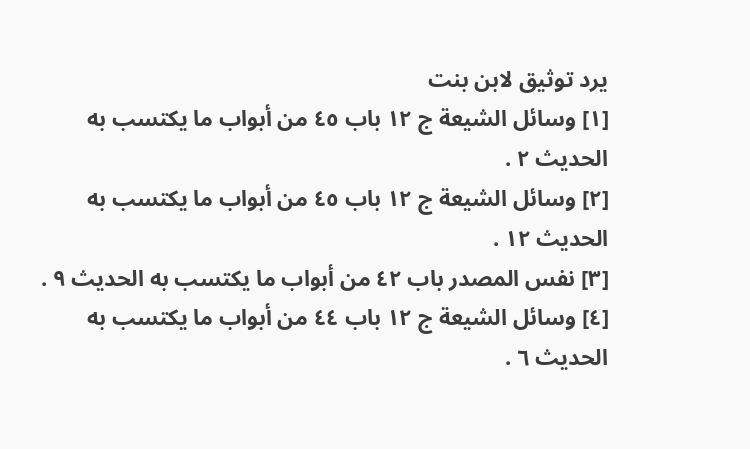يرد توثيق لابن بنت
[١] وسائل الشيعة ج ١٢ باب ٤٥ من أبواب ما يكتسب به الحديث ٢ .
[٢] وسائل الشيعة ج ١٢ باب ٤٥ من أبواب ما يكتسب به الحديث ١٢ .
[٣] نفس المصدر باب ٤٢ من أبواب ما يكتسب به الحديث ٩ .
[٤] وسائل الشيعة ج ١٢ باب ٤٤ من أبواب ما يكتسب به الحديث ٦ .